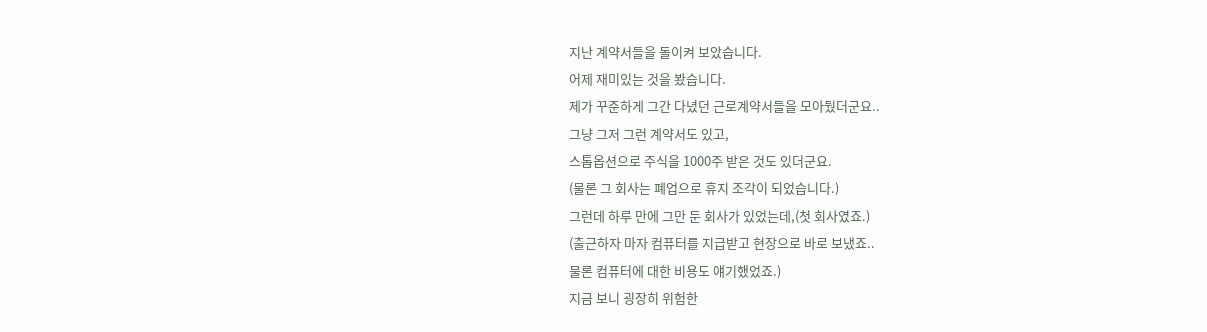지난 계약서들을 돌이켜 보았습니다.
어제 재미있는 것을 봤습니다.
제가 꾸준하게 그간 다녔던 근로계약서들을 모아뒀더군요..
그냥 그저 그런 계약서도 있고,
스톱옵션으로 주식을 1000주 받은 것도 있더군요.
(물론 그 회사는 폐업으로 휴지 조각이 되었습니다.)
그런데 하루 만에 그만 둔 회사가 있었는데,(첫 회사였죠.)
(출근하자 마자 컴퓨터를 지급받고 현장으로 바로 보냈죠..
물론 컴퓨터에 대한 비용도 얘기했었죠.)
지금 보니 굉장히 위험한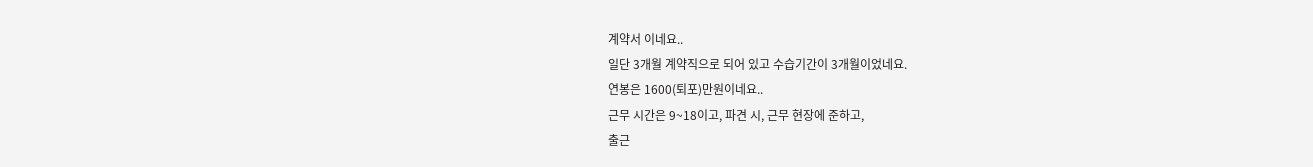계약서 이네요..
일단 3개월 계약직으로 되어 있고 수습기간이 3개월이었네요.
연봉은 1600(퇴포)만원이네요..
근무 시간은 9~18이고, 파견 시, 근무 현장에 준하고,
출근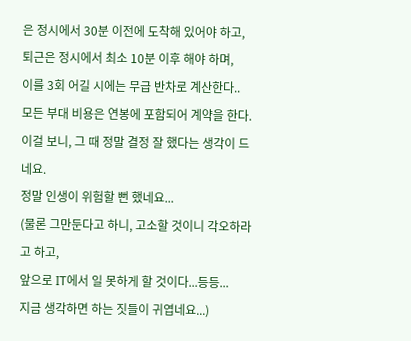은 정시에서 30분 이전에 도착해 있어야 하고,
퇴근은 정시에서 최소 10분 이후 해야 하며,
이를 3회 어길 시에는 무급 반차로 계산한다..
모든 부대 비용은 연봉에 포함되어 계약을 한다.
이걸 보니, 그 때 정말 결정 잘 했다는 생각이 드네요.
정말 인생이 위험할 뻔 했네요...
(물론 그만둔다고 하니, 고소할 것이니 각오하라고 하고,
앞으로 IT에서 일 못하게 할 것이다...등등...
지금 생각하면 하는 짓들이 귀엽네요...)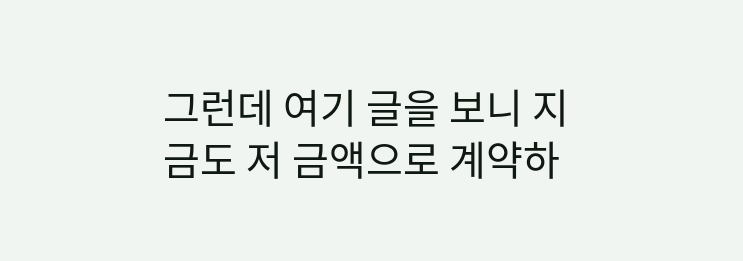그런데 여기 글을 보니 지금도 저 금액으로 계약하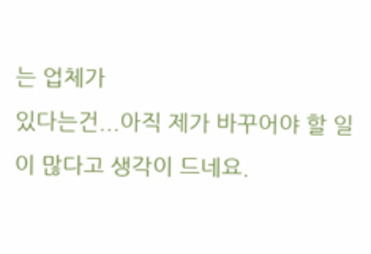는 업체가
있다는건...아직 제가 바꾸어야 할 일이 많다고 생각이 드네요.